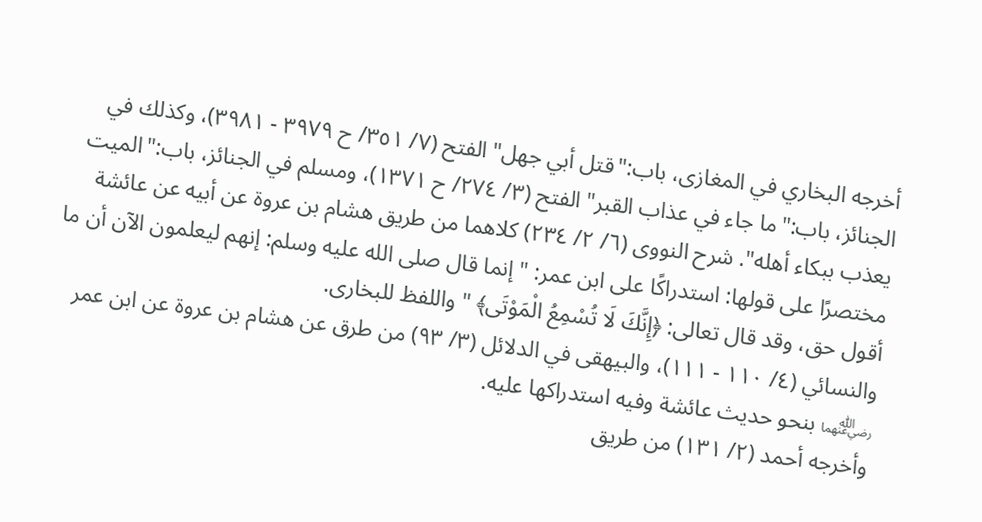أخرجه البخاري في المغازى، باب:"قتل أبي جهل" الفتح (٧/ ٣٥١/ ح ٣٩٧٩ - ٣٩٨١)، وكذلك في الجنائز، باب:"ما جاء في عذاب القبر" الفتح (٣/ ٢٧٤/ ح ١٣٧١)، ومسلم في الجنائز، باب:"الميت يعذب ببكاء أهله". شرح النووى (٦/ ٢/ ٢٣٤) كلاهما من طريق هشام بن عروة عن أبيه عن عائشة مختصرًا على قولها: استدراكًا على ابن عمر: "إنما قال صلى الله عليه وسلم: إنهم ليعلمون الآن أن ما أقول حق، وقد قال تعالى: ﴿إِنَّكَ لَا تُسْمِعُ الْمَوْتَى﴾ " واللفظ للبخارى.
والنسائي (٤/ ١١٠ - ١١١)، والبيهقى في الدلائل (٣/ ٩٣) من طرق عن هشام بن عروة عن ابن عمر ﵄ بنحو حديث عائشة وفيه استدراكها عليه.
وأخرجه أحمد (٢/ ١٣١) من طريق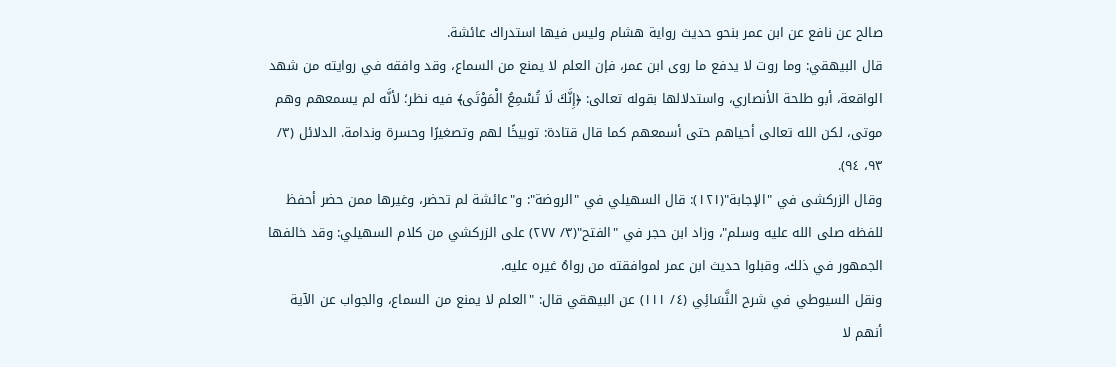صالح عن نافع عن ابن عمر بنحو حديث رواية هشام وليس فيها استدراك عائشة.
قال البيهقي: وما روت لا يدفع ما روى ابن عمر، فإن العلم لا يمنع من السماع، وقد وافقه في روايته من شهد الواقعة، أبو طلحة الأنصاري، واستدلالها بقوله تعالى: ﴿إِنَّكَ لَا تُسْمِعُ الْمَوْتَى﴾ فيه نظر؛ لأنَّه لم يسمعهم وهم موتى، لكن الله تعالى أحياهم حتى أسمعهم كما قال قتادة: توبيخًا لهم وتصغيرًا وحسرة وندامة. الدلائل (٣/ ٩٣، ٩٤).
وقال الزركشى في "الإجابة"(١٢١): قال السهيلي في "الروضة": و"عائشة لم تحضر، وغيرها ممن حضر أحفظ للفظه صلى الله عليه وسلم"، وزاد ابن حجر في "الفتح"(٣/ ٢٧٧) على الزركشي من كلام السهيلي: وقد خالفها الجمهور في ذلك، وقبلوا حديث ابن عمر لموافقته من رواهُ غيره عليه.
ونقل السيوطي في شرح النَّسَائِي (٤/ ١١١) عن البيهقي قال: "العلم لا يمنع من السماع، والجواب عن الآية أنهم لا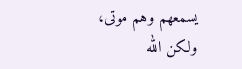يسمعهم وهم موتى، ولكن الله